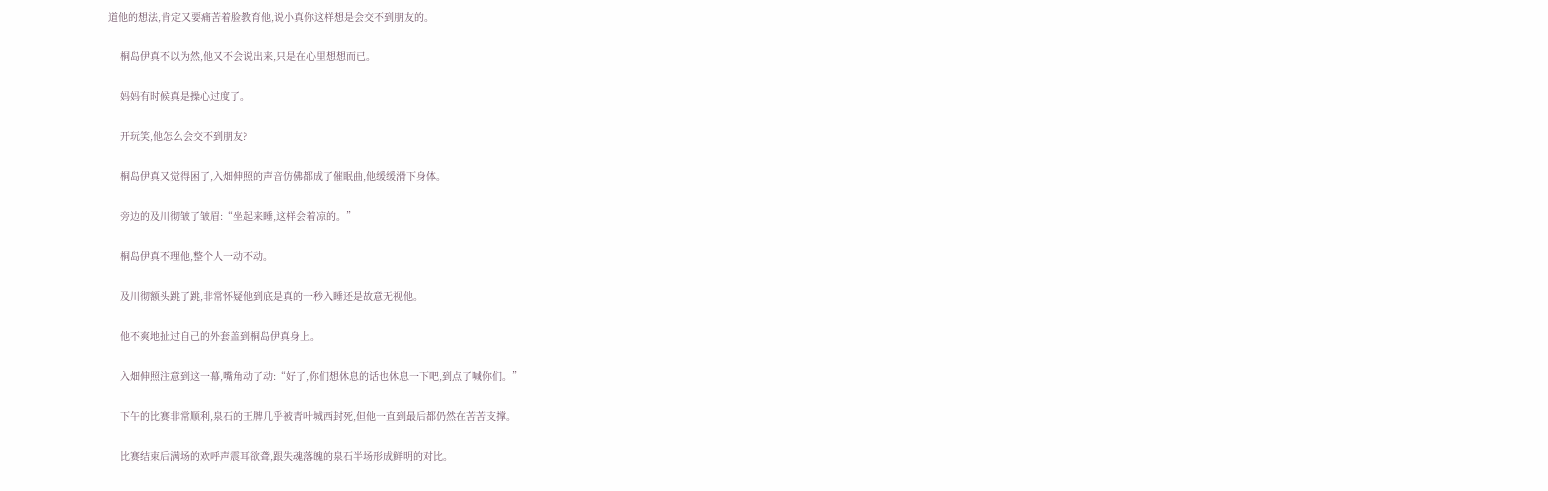道他的想法,肯定又要痛苦着脸教育他,说小真你这样想是会交不到朋友的。

    桐岛伊真不以为然,他又不会说出来,只是在心里想想而已。

    妈妈有时候真是操心过度了。

    开玩笑,他怎么会交不到朋友?

    桐岛伊真又觉得困了,入畑伸照的声音仿佛都成了催眠曲,他缓缓滑下身体。

    旁边的及川彻皱了皱眉:“坐起来睡,这样会着凉的。”

    桐岛伊真不理他,整个人一动不动。

    及川彻额头跳了跳,非常怀疑他到底是真的一秒入睡还是故意无视他。

    他不爽地扯过自己的外套盖到桐岛伊真身上。

    入畑伸照注意到这一幕,嘴角动了动:“好了,你们想休息的话也休息一下吧,到点了喊你们。”

    下午的比赛非常顺利,泉石的王牌几乎被青叶城西封死,但他一直到最后都仍然在苦苦支撑。

    比赛结束后满场的欢呼声震耳欲聋,跟失魂落魄的泉石半场形成鲜明的对比。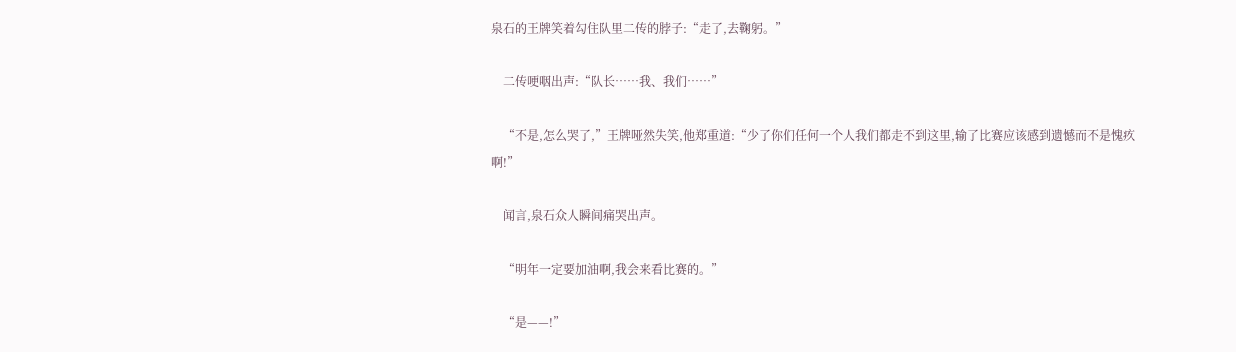泉石的王牌笑着勾住队里二传的脖子:“走了,去鞠躬。”

    二传哽咽出声:“队长……我、我们……”

    “不是,怎么哭了,”王牌哑然失笑,他郑重道:“少了你们任何一个人我们都走不到这里,输了比赛应该感到遗憾而不是愧疚啊!”

    闻言,泉石众人瞬间痛哭出声。

    “明年一定要加油啊,我会来看比赛的。”

    “是——!”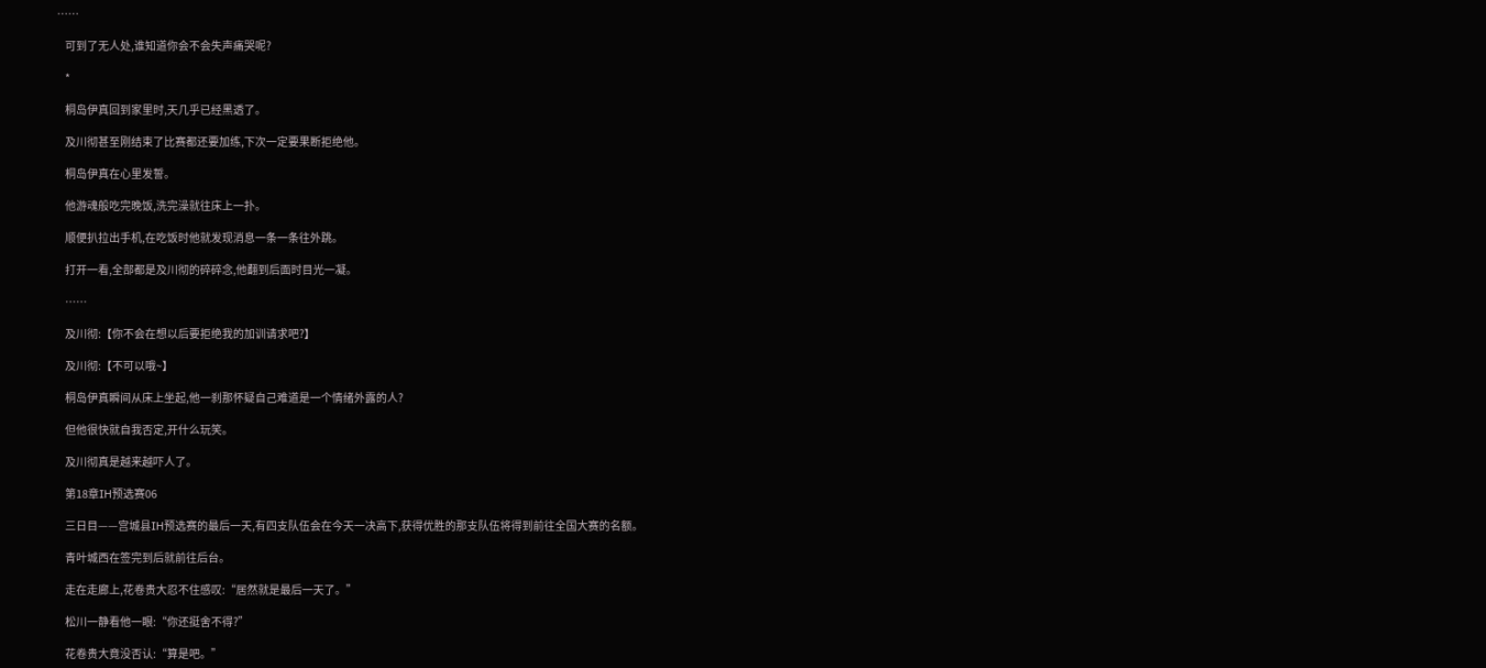……

    可到了无人处,谁知道你会不会失声痛哭呢?

    *

    桐岛伊真回到家里时,天几乎已经黑透了。

    及川彻甚至刚结束了比赛都还要加练,下次一定要果断拒绝他。

    桐岛伊真在心里发誓。

    他游魂般吃完晚饭,洗完澡就往床上一扑。

    顺便扒拉出手机,在吃饭时他就发现消息一条一条往外跳。

    打开一看,全部都是及川彻的碎碎念,他翻到后面时目光一凝。

    ……

    及川彻:【你不会在想以后要拒绝我的加训请求吧?】

    及川彻:【不可以哦~】

    桐岛伊真瞬间从床上坐起,他一刹那怀疑自己难道是一个情绪外露的人?

    但他很快就自我否定,开什么玩笑。

    及川彻真是越来越吓人了。

    第18章IH预选赛06

    三日目——宫城县IH预选赛的最后一天,有四支队伍会在今天一决高下,获得优胜的那支队伍将得到前往全国大赛的名额。

    青叶城西在签完到后就前往后台。

    走在走廊上,花卷贵大忍不住感叹:“居然就是最后一天了。”

    松川一静看他一眼:“你还挺舍不得?”

    花卷贵大竟没否认:“算是吧。”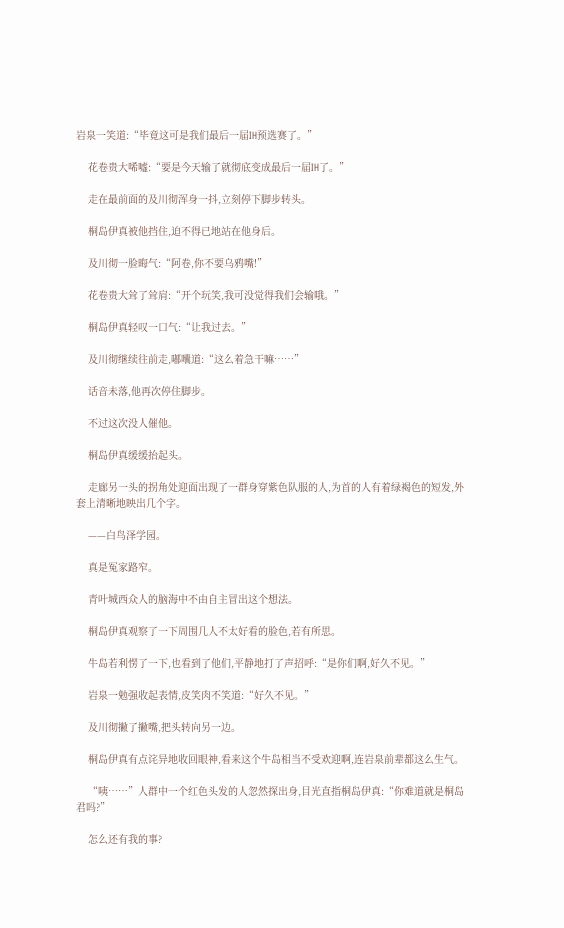岩泉一笑道:“毕竟这可是我们最后一届IH预选赛了。”

    花卷贵大唏嘘:“要是今天输了就彻底变成最后一届IH了。”

    走在最前面的及川彻浑身一抖,立刻停下脚步转头。

    桐岛伊真被他挡住,迫不得已地站在他身后。

    及川彻一脸晦气:“阿卷,你不要乌鸦嘴!”

    花卷贵大耸了耸肩:“开个玩笑,我可没觉得我们会输哦。”

    桐岛伊真轻叹一口气:“让我过去。”

    及川彻继续往前走,嘟囔道:“这么着急干嘛……”

    话音未落,他再次停住脚步。

    不过这次没人催他。

    桐岛伊真缓缓抬起头。

    走廊另一头的拐角处迎面出现了一群身穿紫色队服的人,为首的人有着绿褐色的短发,外套上清晰地映出几个字。

    ——白鸟泽学园。

    真是冤家路窄。

    青叶城西众人的脑海中不由自主冒出这个想法。

    桐岛伊真观察了一下周围几人不太好看的脸色,若有所思。

    牛岛若利愣了一下,也看到了他们,平静地打了声招呼:“是你们啊,好久不见。”

    岩泉一勉强收起表情,皮笑肉不笑道:“好久不见。”

    及川彻撇了撇嘴,把头转向另一边。

    桐岛伊真有点诧异地收回眼神,看来这个牛岛相当不受欢迎啊,连岩泉前辈都这么生气。

    “咦……”人群中一个红色头发的人忽然探出身,目光直指桐岛伊真:“你难道就是桐岛君吗?”

    怎么还有我的事?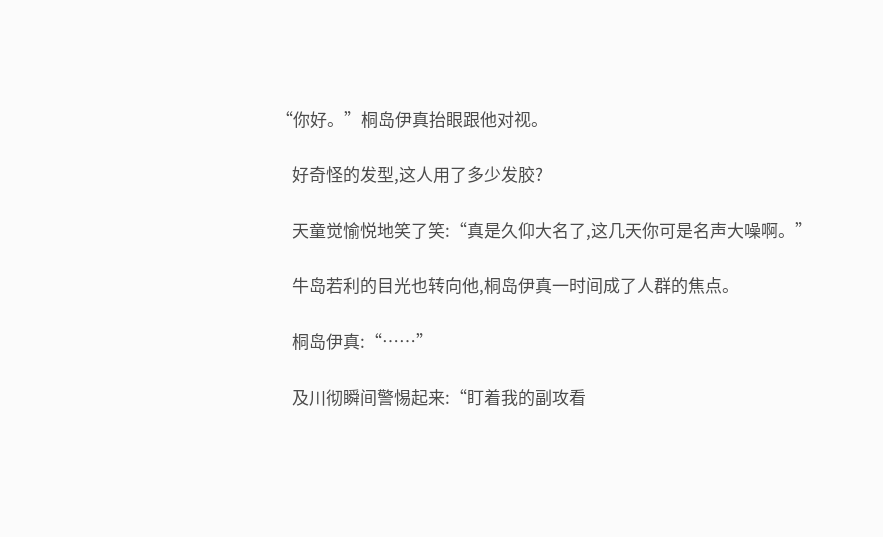“你好。”桐岛伊真抬眼跟他对视。

    好奇怪的发型,这人用了多少发胶?

    天童觉愉悦地笑了笑:“真是久仰大名了,这几天你可是名声大噪啊。”

    牛岛若利的目光也转向他,桐岛伊真一时间成了人群的焦点。

    桐岛伊真:“……”

    及川彻瞬间警惕起来:“盯着我的副攻看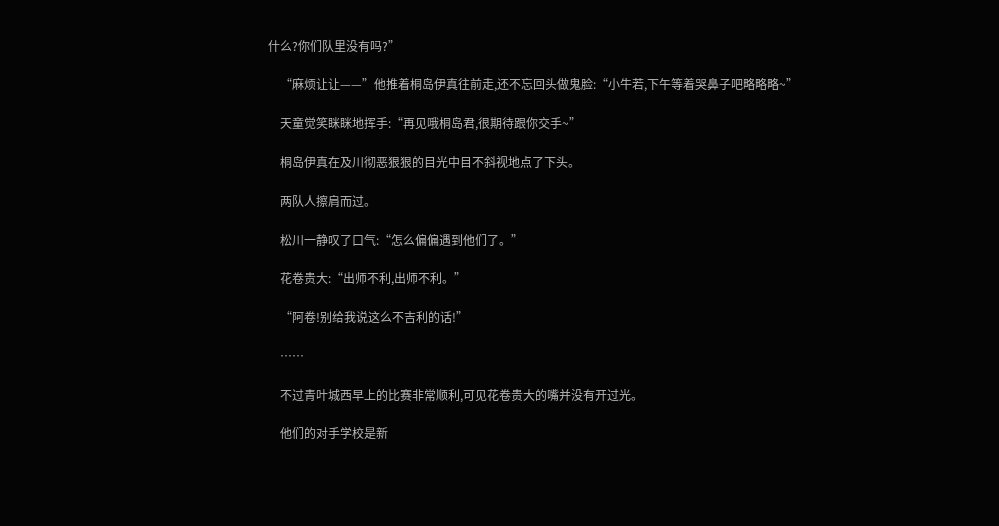什么?你们队里没有吗?”

    “麻烦让让——”他推着桐岛伊真往前走,还不忘回头做鬼脸:“小牛若,下午等着哭鼻子吧略略略~”

    天童觉笑眯眯地挥手:“再见哦桐岛君,很期待跟你交手~”

    桐岛伊真在及川彻恶狠狠的目光中目不斜视地点了下头。

    两队人擦肩而过。

    松川一静叹了口气:“怎么偏偏遇到他们了。”

    花卷贵大:“出师不利,出师不利。”

    “阿卷!别给我说这么不吉利的话!”

    ……

    不过青叶城西早上的比赛非常顺利,可见花卷贵大的嘴并没有开过光。

    他们的对手学校是新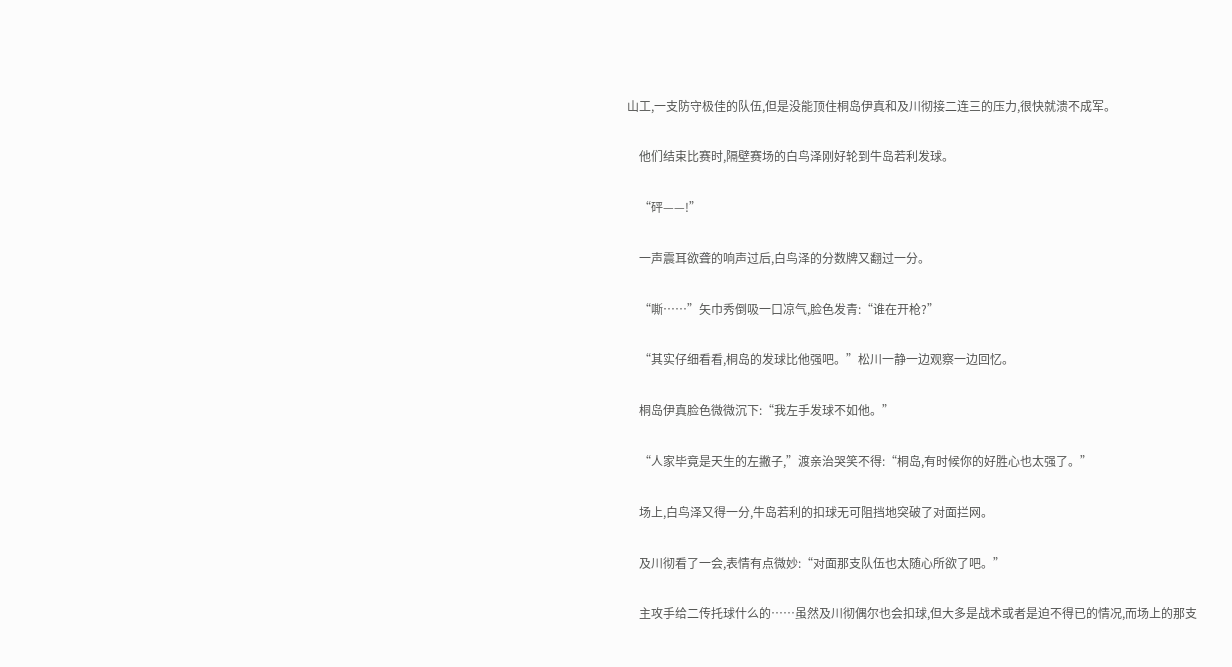山工,一支防守极佳的队伍,但是没能顶住桐岛伊真和及川彻接二连三的压力,很快就溃不成军。

    他们结束比赛时,隔壁赛场的白鸟泽刚好轮到牛岛若利发球。

    “砰——!”

    一声震耳欲聋的响声过后,白鸟泽的分数牌又翻过一分。

    “嘶……”矢巾秀倒吸一口凉气,脸色发青:“谁在开枪?”

    “其实仔细看看,桐岛的发球比他强吧。”松川一静一边观察一边回忆。

    桐岛伊真脸色微微沉下:“我左手发球不如他。”

    “人家毕竟是天生的左撇子,”渡亲治哭笑不得:“桐岛,有时候你的好胜心也太强了。”

    场上,白鸟泽又得一分,牛岛若利的扣球无可阻挡地突破了对面拦网。

    及川彻看了一会,表情有点微妙:“对面那支队伍也太随心所欲了吧。”

    主攻手给二传托球什么的……虽然及川彻偶尔也会扣球,但大多是战术或者是迫不得已的情况,而场上的那支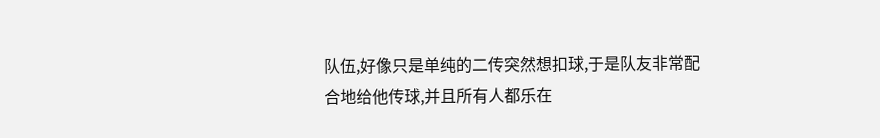队伍,好像只是单纯的二传突然想扣球,于是队友非常配合地给他传球,并且所有人都乐在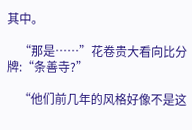其中。

    “那是……”花卷贵大看向比分牌:“条善寺?”

    “他们前几年的风格好像不是这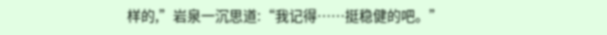样的,”岩泉一沉思道:“我记得……挺稳健的吧。”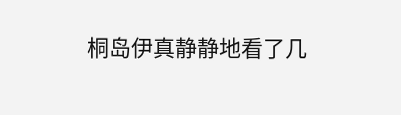桐岛伊真静静地看了几